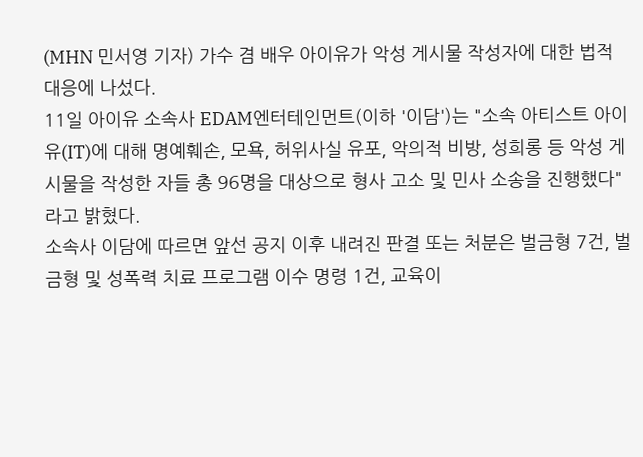(MHN 민서영 기자) 가수 겸 배우 아이유가 악성 게시물 작성자에 대한 법적 대응에 나섰다.
11일 아이유 소속사 EDAM엔터테인먼트(이하 '이담')는 "소속 아티스트 아이유(IT)에 대해 명예훼손, 모욕, 허위사실 유포, 악의적 비방, 성희롱 등 악성 게시물을 작성한 자들 총 96명을 대상으로 형사 고소 및 민사 소송을 진행했다"라고 밝혔다.
소속사 이담에 따르면 앞선 공지 이후 내려진 판결 또는 처분은 벌금형 7건, 벌금형 및 성폭력 치료 프로그램 이수 명령 1건, 교육이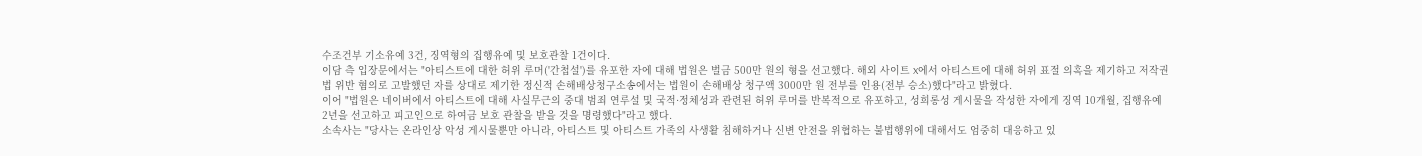수조건부 기소유예 3건, 징역형의 집행유예 및 보호관찰 1건이다.
이담 측 입장문에서는 "아티스트에 대한 허위 루머('간첩설')를 유포한 자에 대해 법원은 벌금 500만 원의 형을 선고했다. 해외 사이트 X에서 아티스트에 대해 허위 표절 의혹을 제기하고 저작권법 위반 혐의로 고발했던 자를 상대로 제기한 정신적 손해배상청구소송에서는 법원이 손해배상 청구액 3000만 원 전부를 인용(전부 승소)했다"라고 밝혔다.
이어 "법원은 네이버에서 아티스트에 대해 사실무근의 중대 범죄 연루설 및 국적·정체성과 관련된 허위 루머를 반복적으로 유포하고, 성희롱성 게시물을 작성한 자에게 징역 10개월, 집행유예 2년을 선고하고 피고인으로 하여금 보호 관찰을 받을 것을 명령했다"라고 했다.
소속사는 "당사는 온라인상 악성 게시물뿐만 아니라, 아티스트 및 아티스트 가족의 사생활 침해하거나 신변 안전을 위협하는 불법행위에 대해서도 엄중히 대응하고 있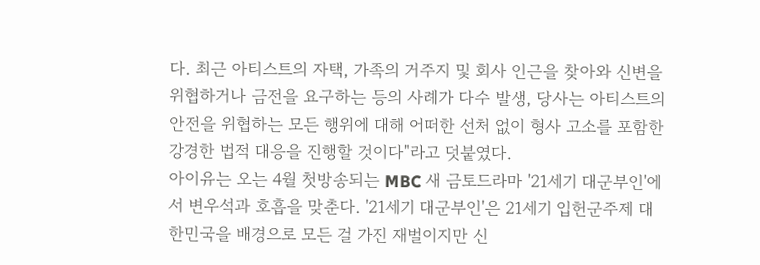다. 최근 아티스트의 자택, 가족의 거주지 및 회사 인근을 찾아와 신변을 위협하거나 금전을 요구하는 등의 사례가 다수 발생, 당사는 아티스트의 안전을 위협하는 모든 행위에 대해 어떠한 선처 없이 형사 고소를 포함한 강경한 법적 대응을 진행할 것이다"라고 덧붙였다.
아이유는 오는 4월 첫방송되는 MBC 새 금토드라마 '21세기 대군부인'에서 변우석과 호흡을 맞춘다. '21세기 대군부인'은 21세기 입헌군주제 대한민국을 배경으로 모든 걸 가진 재벌이지만 신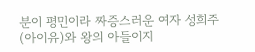분이 평민이라 짜증스러운 여자 성희주(아이유)와 왕의 아들이지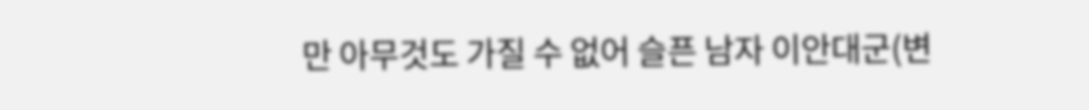만 아무것도 가질 수 없어 슬픈 남자 이안대군(변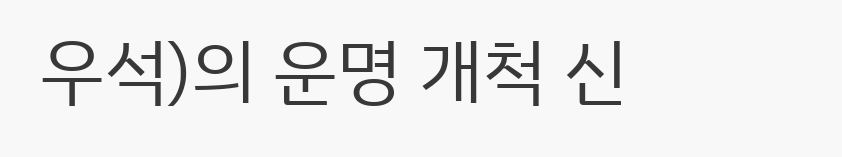우석)의 운명 개척 신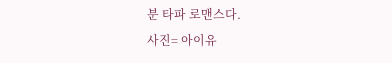분 타파 로맨스다.
사진= 아이유